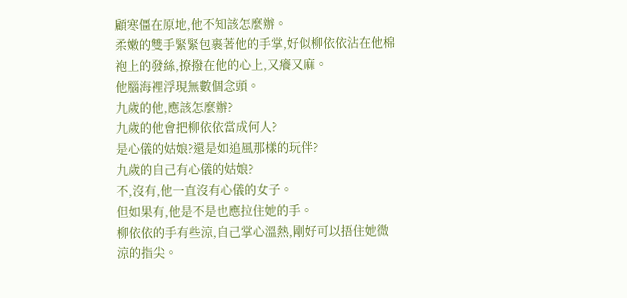顧寒僵在原地,他不知該怎麼辦。
柔嫩的雙手緊緊包裹著他的手掌,好似柳依依沾在他棉袍上的發絲,撩撥在他的心上,又癢又麻。
他腦海裡浮現無數個念頭。
九歲的他,應該怎麼辦?
九歲的他會把柳依依當成何人?
是心儀的姑娘?還是如追風那樣的玩伴?
九歲的自己有心儀的姑娘?
不,沒有,他一直沒有心儀的女子。
但如果有,他是不是也應拉住她的手。
柳依依的手有些涼,自己掌心溫熱,剛好可以捂住她微涼的指尖。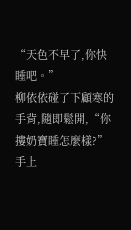“天色不早了,你快睡吧。”
柳依依碰了下顧寒的手背,隨即鬆開,“你摟奶寶睡怎麼樣?”
手上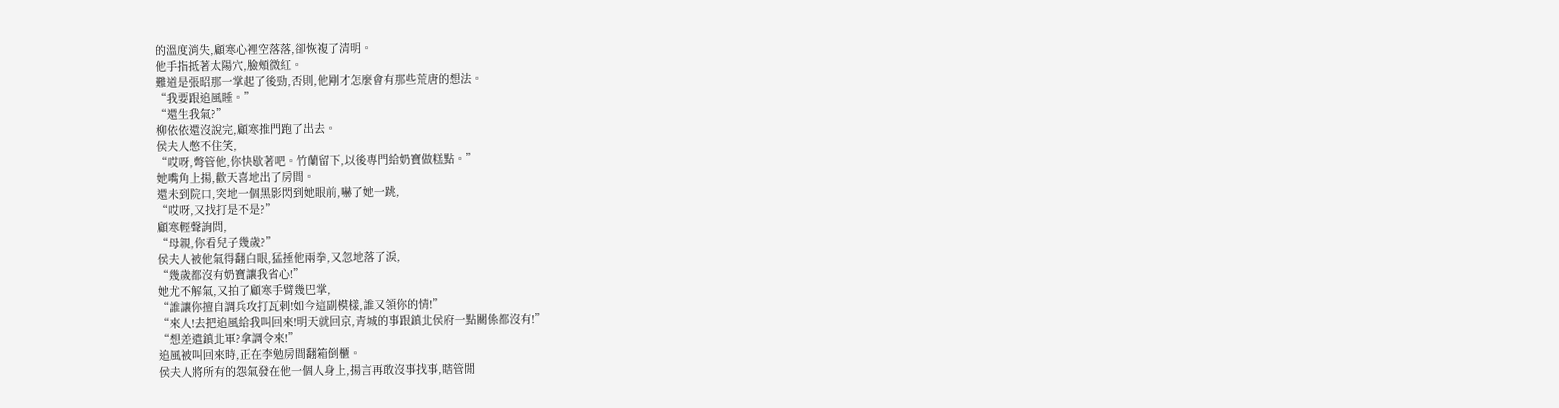的溫度消失,顧寒心裡空落落,卻恢複了清明。
他手指抵著太陽穴,臉頰微紅。
難道是張昭那一掌起了後勁,否則,他剛才怎麼會有那些荒唐的想法。
“我要跟追風睡。”
“還生我氣?”
柳依依還沒說完,顧寒推門跑了出去。
侯夫人憋不住笑,
“哎呀,彆管他,你快歇著吧。竹蘭留下,以後專門給奶寶做糕點。”
她嘴角上揚,歡天喜地出了房間。
還未到院口,突地一個黑影閃到她眼前,嚇了她一跳,
“哎呀,又找打是不是?”
顧寒輕聲詢問,
“母親,你看兒子幾歲?”
侯夫人被他氣得翻白眼,猛捶他兩拳,又忽地落了淚,
“幾歲都沒有奶寶讓我省心!”
她尤不解氣,又拍了顧寒手臂幾巴掌,
“誰讓你擅自調兵攻打瓦剌!如今這副模樣,誰又領你的情!”
“來人!去把追風給我叫回來!明天就回京,青城的事跟鎮北侯府一點關係都沒有!”
“想差遣鎮北軍?拿調令來!”
追風被叫回來時,正在李勉房間翻箱倒櫃。
侯夫人將所有的怨氣發在他一個人身上,揚言再敢沒事找事,瞎管閒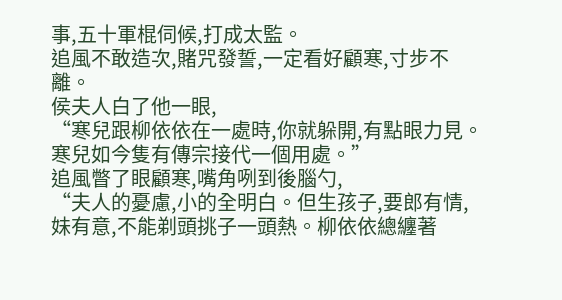事,五十軍棍伺候,打成太監。
追風不敢造次,賭咒發誓,一定看好顧寒,寸步不離。
侯夫人白了他一眼,
“寒兒跟柳依依在一處時,你就躲開,有點眼力見。寒兒如今隻有傳宗接代一個用處。”
追風瞥了眼顧寒,嘴角咧到後腦勺,
“夫人的憂慮,小的全明白。但生孩子,要郎有情,妹有意,不能剃頭挑子一頭熱。柳依依總纏著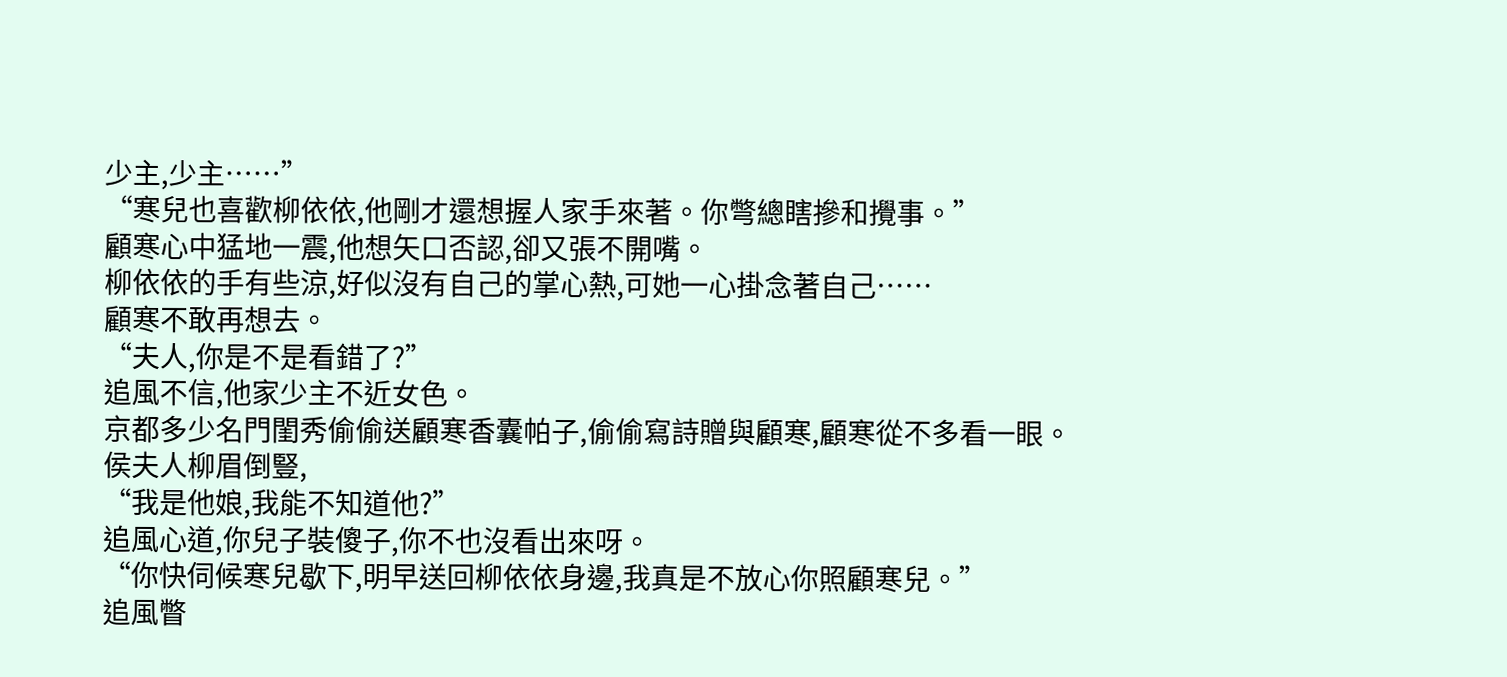少主,少主……”
“寒兒也喜歡柳依依,他剛才還想握人家手來著。你彆總瞎摻和攪事。”
顧寒心中猛地一震,他想矢口否認,卻又張不開嘴。
柳依依的手有些涼,好似沒有自己的掌心熱,可她一心掛念著自己……
顧寒不敢再想去。
“夫人,你是不是看錯了?”
追風不信,他家少主不近女色。
京都多少名門閨秀偷偷送顧寒香囊帕子,偷偷寫詩贈與顧寒,顧寒從不多看一眼。
侯夫人柳眉倒豎,
“我是他娘,我能不知道他?”
追風心道,你兒子裝傻子,你不也沒看出來呀。
“你快伺候寒兒歇下,明早送回柳依依身邊,我真是不放心你照顧寒兒。”
追風瞥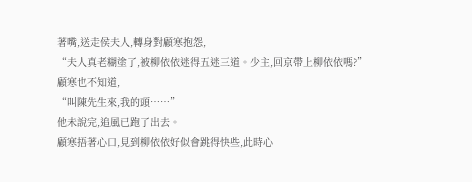著嘴,送走侯夫人,轉身對顧寒抱怨,
“夫人真老糊塗了,被柳依依迷得五迷三道。少主,回京帶上柳依依嗎?”
顧寒也不知道,
“叫陳先生來,我的頭……”
他未說完,追風已跑了出去。
顧寒捂著心口,見到柳依依好似會跳得快些,此時心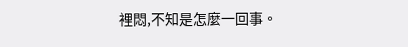裡悶,不知是怎麼一回事。